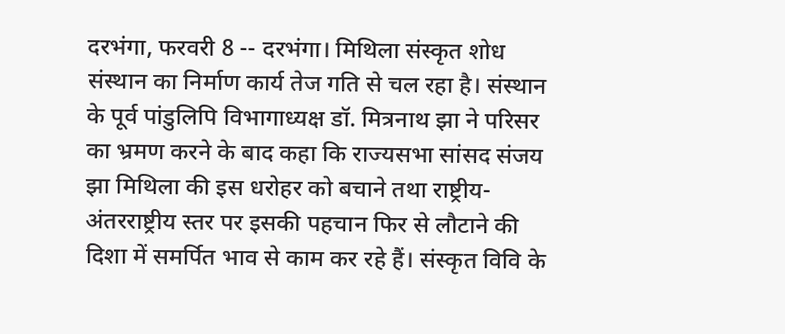दरभंगा, फरवरी 8 -- दरभंगा। मिथिला संस्कृत शोध संस्थान का निर्माण कार्य तेज गति से चल रहा है। संस्थान के पूर्व पांडुलिपि विभागाध्यक्ष डॉ. मित्रनाथ झा ने परिसर का भ्रमण करने के बाद कहा कि राज्यसभा सांसद संजय झा मिथिला की इस धरोहर को बचाने तथा राष्ट्रीय-अंतरराष्ट्रीय स्तर पर इसकी पहचान फिर से लौटाने की दिशा में समर्पित भाव से काम कर रहे हैं। संस्कृत विवि के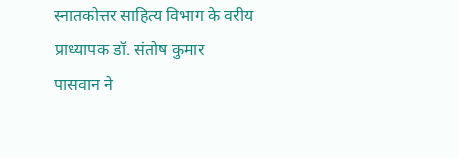स्नातकोत्तर साहित्य विभाग के वरीय प्राध्यापक डॉ. संतोष कुमार पासवान ने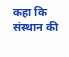कहा कि संस्थान की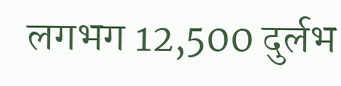लगभग 12,500 दुर्लभ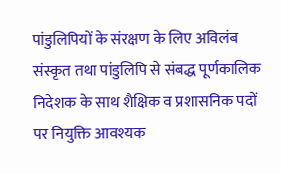पांडुलिपियों के संरक्षण के लिए अविलंब संस्कृत तथा पांडुलिपि से संबद्ध पूर्णकालिक निदेशक के साथ शैक्षिक व प्रशासनिक पदों पर नियुक्ति आवश्यक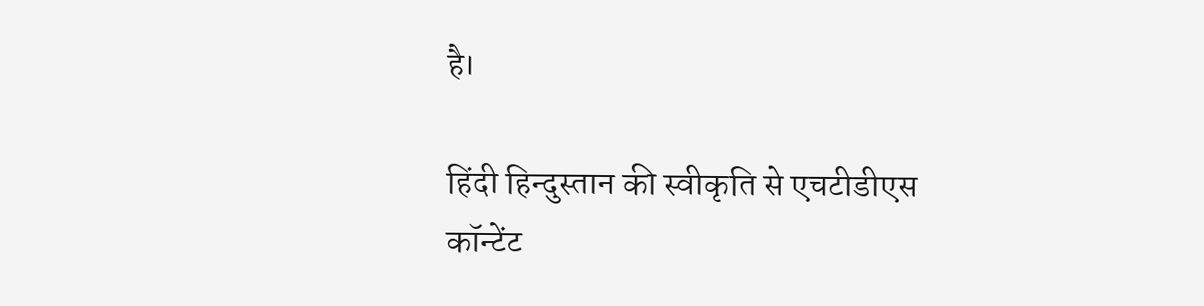है।

हिंदी हिन्दुस्तान की स्वीकृति से एचटीडीएस कॉन्टेंट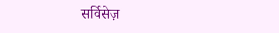सर्विसेज़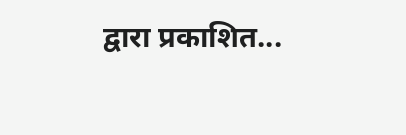द्वारा प्रकाशित...